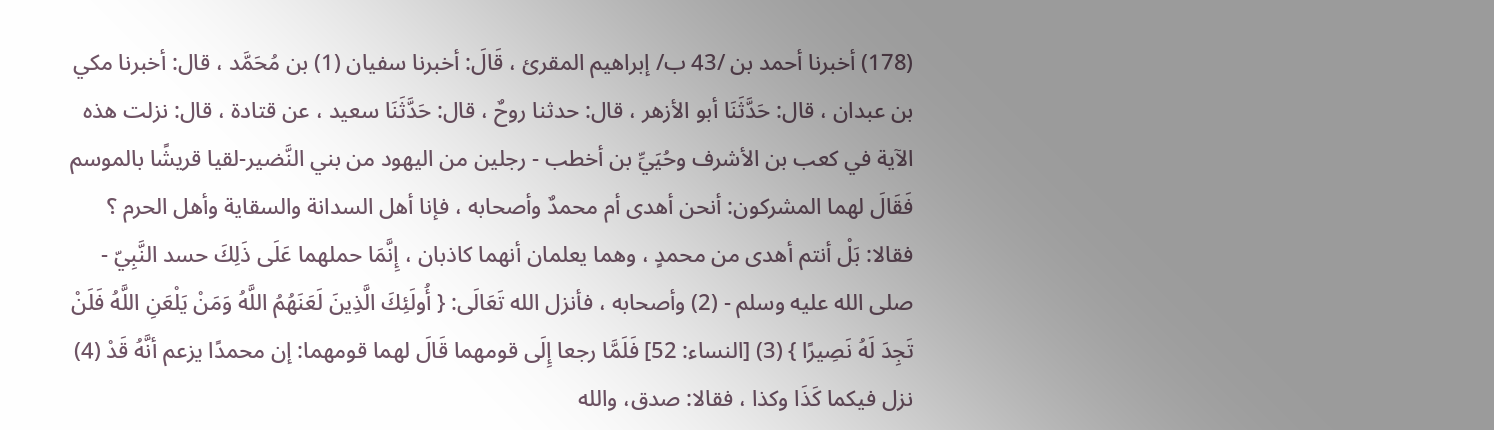(178) أخبرنا أحمد بن /43 ب/ إبراهيم المقرئ ، قَالَ: أخبرنا سفيان (1) بن مُحَمَّد ، قال: أخبرنا مكي بن عبدان ، قال: حَدَّثَنَا أبو الأزهر ، قال: حدثنا روحٌ ، قال: حَدَّثَنَا سعيد ، عن قتادة ، قال: نزلت هذه الآية في كعب بن الأشرف وحُيَيِّ بن أخطب - رجلين من اليهود من بني النَّضير-لقيا قريشًا بالموسم فَقَالَ لهما المشركون: أنحن أهدى أم محمدٌ وأصحابه ، فإنا أهل السدانة والسقاية وأهل الحرم ؟ فقالا: بَلْ أنتم أهدى من محمدٍ ، وهما يعلمان أنهما كاذبان ، إِنَّمَا حملهما عَلَى ذَلِكَ حسد النَّبِيّ - صلى الله عليه وسلم - (2) وأصحابه ، فأنزل الله تَعَالَى: { أُولَئِكَ الَّذِينَ لَعَنَهُمُ اللَّهُ وَمَنْ يَلْعَنِ اللَّهُ فَلَنْ تَجِدَ لَهُ نَصِيرًا } (3) [النساء: 52] فَلَمَّا رجعا إِلَى قومهما قَالَ لهما قومهما: إن محمدًا يزعم أنَّهُ قَدْ (4) نزل فيكما كَذَا وكذا ، فقالا: صدق، والله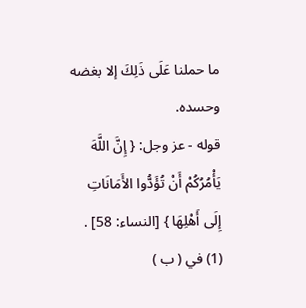ما حملنا عَلَى ذَلِكَ إلا بغضه وحسده.
قوله - عز وجل: { إِنَّ اللَّهَ يَأْمُرُكُمْ أَنْ تُؤَدُّوا الأَمَانَاتِ إِلَى أَهْلِهَا } [النساء: 58] .
(1) في ( ب )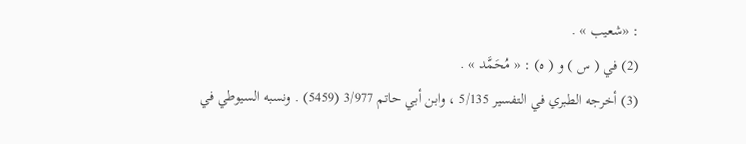: «شعيب » .
(2) في ( س ) و ( ه) : « مُحَمَّد » .
(3) أخرجه الطبري في التفسير 5/135 ، وابن أبي حاتم 3/977 (5459) . ونسبه السيوطي في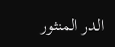الدر المنثور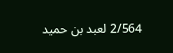2/564 لعبد بن حميد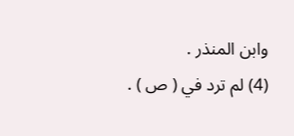وابن المنذر .
(4) لم ترد في ( ص ) .